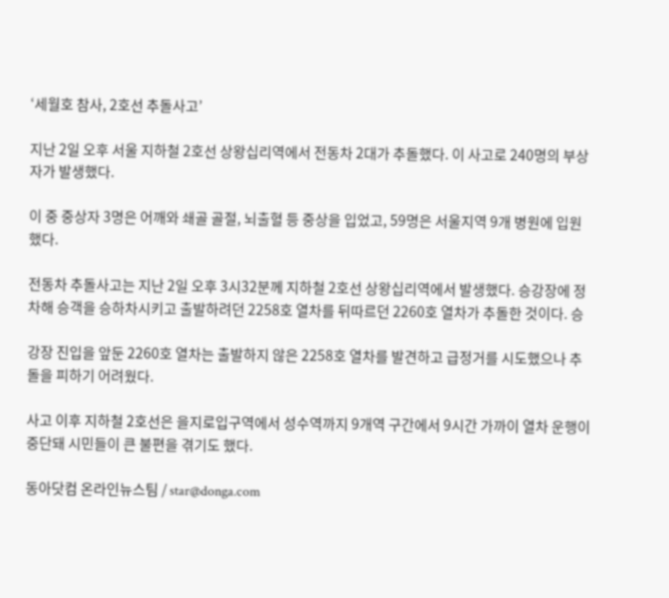‘세월호 참사, 2호선 추돌사고’

지난 2일 오후 서울 지하철 2호선 상왕십리역에서 전동차 2대가 추돌했다. 이 사고로 240명의 부상자가 발생했다.

이 중 중상자 3명은 어깨와 쇄골 골절, 뇌출혈 등 중상을 입었고, 59명은 서울지역 9개 병원에 입원했다.

전동차 추돌사고는 지난 2일 오후 3시32분께 지하철 2호선 상왕십리역에서 발생했다. 승강장에 정차해 승객을 승하차시키고 출발하려던 2258호 열차를 뒤따르던 2260호 열차가 추돌한 것이다. 승

강장 진입을 앞둔 2260호 열차는 출발하지 않은 2258호 열차를 발견하고 급정거를 시도했으나 추돌을 피하기 어려웠다.

사고 이후 지하철 2호선은 을지로입구역에서 성수역까지 9개역 구간에서 9시간 가까이 열차 운행이 중단돼 시민들이 큰 불편을 겪기도 했다.

동아닷컴 온라인뉴스팀 / star@donga.com